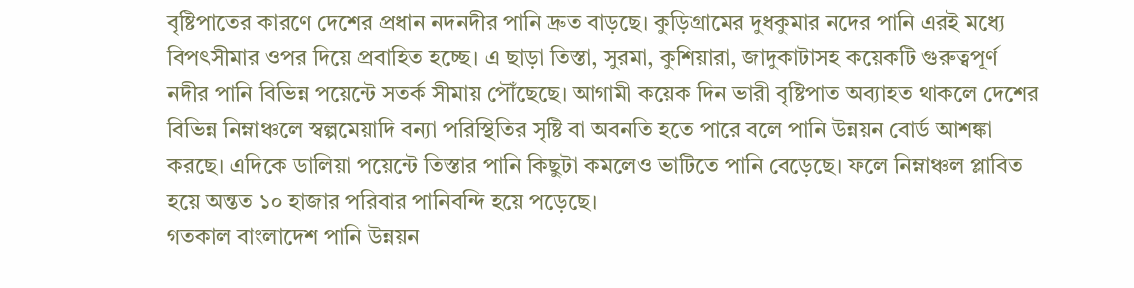বৃষ্টিপাতের কারণে দেশের প্রধান নদনদীর পানি দ্রুত বাড়ছে। কুড়িগ্রামের দুধকুমার নদের পানি এরই মধ্যে বিপৎসীমার ওপর দিয়ে প্রবাহিত হচ্ছে। এ ছাড়া তিস্তা, সুরমা, কুশিয়ারা, জাদুকাটাসহ কয়েকটি গুরুত্বপূর্ণ নদীর পানি বিভিন্ন পয়েন্টে সতর্ক সীমায় পৌঁছেছে। আগামী কয়েক দিন ভারী বৃষ্টিপাত অব্যাহত থাকলে দেশের বিভিন্ন নিম্নাঞ্চলে স্বল্পমেয়াদি বন্যা পরিস্থিতির সৃষ্টি বা অবনতি হতে পারে বলে পানি উন্নয়ন বোর্ড আশঙ্কা করছে। এদিকে ডালিয়া পয়েন্টে তিস্তার পানি কিছুটা কমলেও ভাটিতে পানি বেড়েছে। ফলে নিম্নাঞ্চল প্লাবিত হয়ে অন্তত ১০ হাজার পরিবার পানিবন্দি হয়ে পড়েছে।
গতকাল বাংলাদেশ পানি উন্নয়ন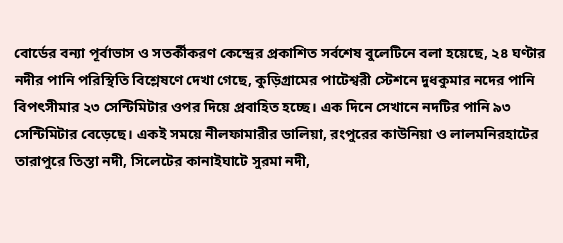বোর্ডের বন্যা পূর্বাভাস ও সতর্কীকরণ কেন্দ্রের প্রকাশিত সর্বশেষ বুলেটিনে বলা হয়েছে, ২৪ ঘণ্টার নদীর পানি পরিস্থিতি বিশ্লেষণে দেখা গেছে, কুড়িগ্রামের পাটেশ্বরী স্টেশনে দুধকুমার নদের পানি বিপৎসীমার ২৩ সেন্টিমিটার ওপর দিয়ে প্রবাহিত হচ্ছে। এক দিনে সেখানে নদটির পানি ৯৩ সেন্টিমিটার বেড়েছে। একই সময়ে নীলফামারীর ডালিয়া, রংপুরের কাউনিয়া ও লালমনিরহাটের তারাপুরে তিস্তা নদী, সিলেটের কানাইঘাটে সুরমা নদী,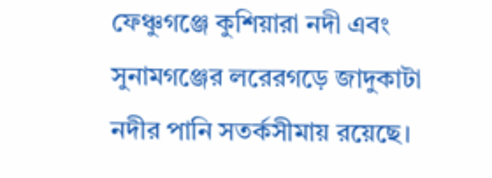ফেঞ্চুগঞ্জে কুশিয়ারা নদী এবং সুনামগঞ্জের লরেরগড়ে জাদুকাটা নদীর পানি সতর্কসীমায় রয়েছে।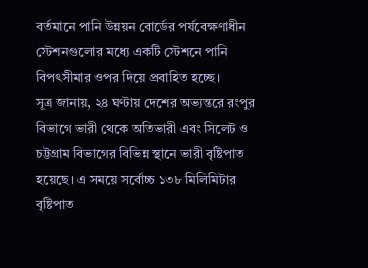বর্তমানে পানি উন্নয়ন বোর্ডের পর্যবেক্ষণাধীন স্টেশনগুলোর মধ্যে একটি স্টেশনে পানি বিপৎসীমার ওপর দিয়ে প্রবাহিত হচ্ছে।
সূত্র জানায়, ২৪ ঘণ্টায় দেশের অভ্যন্তরে রংপুর বিভাগে ভারী থেকে অতিভারী এবং সিলেট ও চট্টগ্রাম বিভাগের বিভিন্ন স্থানে ভারী বৃষ্টিপাত হয়েছে। এ সময়ে সর্বোচ্চ ১৩৮ মিলিমিটার বৃষ্টিপাত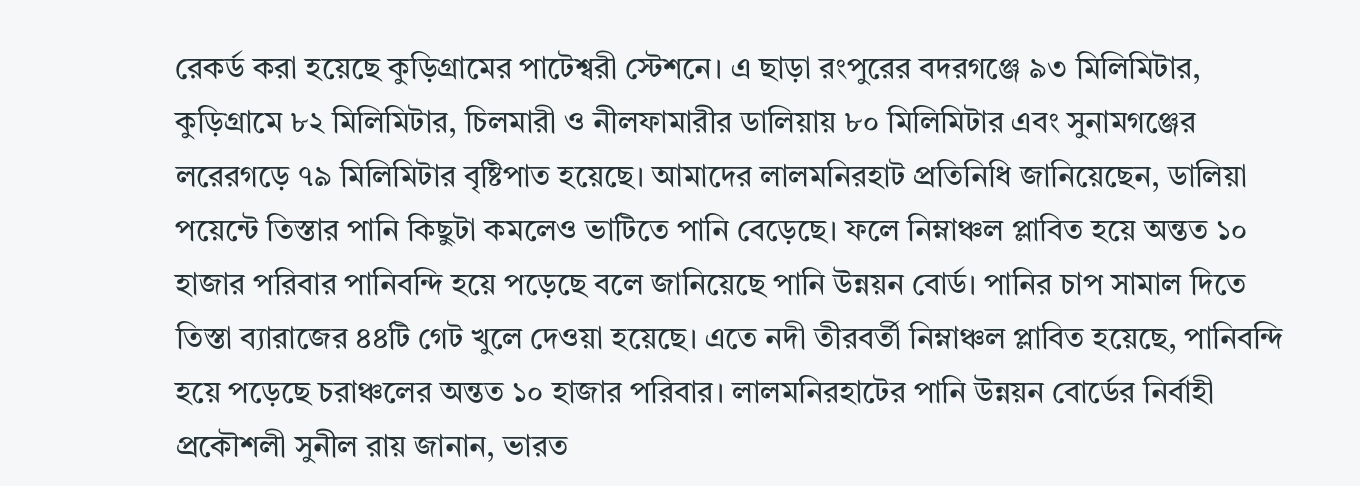রেকর্ড করা হয়েছে কুড়িগ্রামের পাটেশ্বরী স্টেশনে। এ ছাড়া রংপুরের বদরগঞ্জে ৯৩ মিলিমিটার, কুড়িগ্রামে ৮২ মিলিমিটার, চিলমারী ও নীলফামারীর ডালিয়ায় ৮০ মিলিমিটার এবং সুনামগঞ্জের লরেরগড়ে ৭৯ মিলিমিটার বৃষ্টিপাত হয়েছে। আমাদের লালমনিরহাট প্রতিনিধি জানিয়েছেন, ডালিয়া পয়েন্টে তিস্তার পানি কিছুটা কমলেও ভাটিতে পানি বেড়েছে। ফলে নিম্নাঞ্চল প্লাবিত হয়ে অন্তত ১০ হাজার পরিবার পানিবন্দি হয়ে পড়েছে বলে জানিয়েছে পানি উন্নয়ন বোর্ড। পানির চাপ সামাল দিতে তিস্তা ব্যারাজের ৪৪টি গেট খুলে দেওয়া হয়েছে। এতে নদী তীরবর্তী নিম্নাঞ্চল প্লাবিত হয়েছে, পানিবন্দি হয়ে পড়েছে চরাঞ্চলের অন্তত ১০ হাজার পরিবার। লালমনিরহাটের পানি উন্নয়ন বোর্ডের নির্বাহী প্রকৌশলী সুনীল রায় জানান, ভারত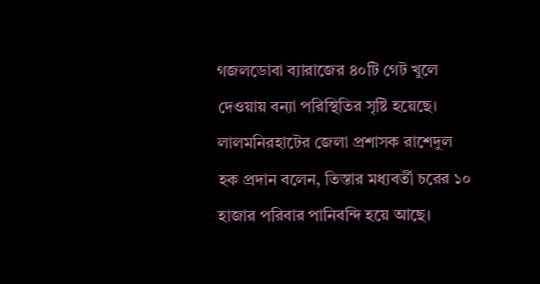গজলডোবা ব্যারাজের ৪০টি গেট খুলে দেওয়ায় বন্যা পরিস্থিতির সৃষ্টি হয়েছে। লালমনিরহাটের জেলা প্রশাসক রাশেদুল হক প্রদান বলেন, তিস্তার মধ্যবর্তী চরের ১০ হাজার পরিবার পানিবন্দি হয়ে আছে।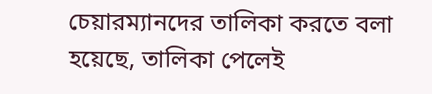চেয়ারম্যানদের তালিকা করতে বলা হয়েছে, তালিকা পেলেই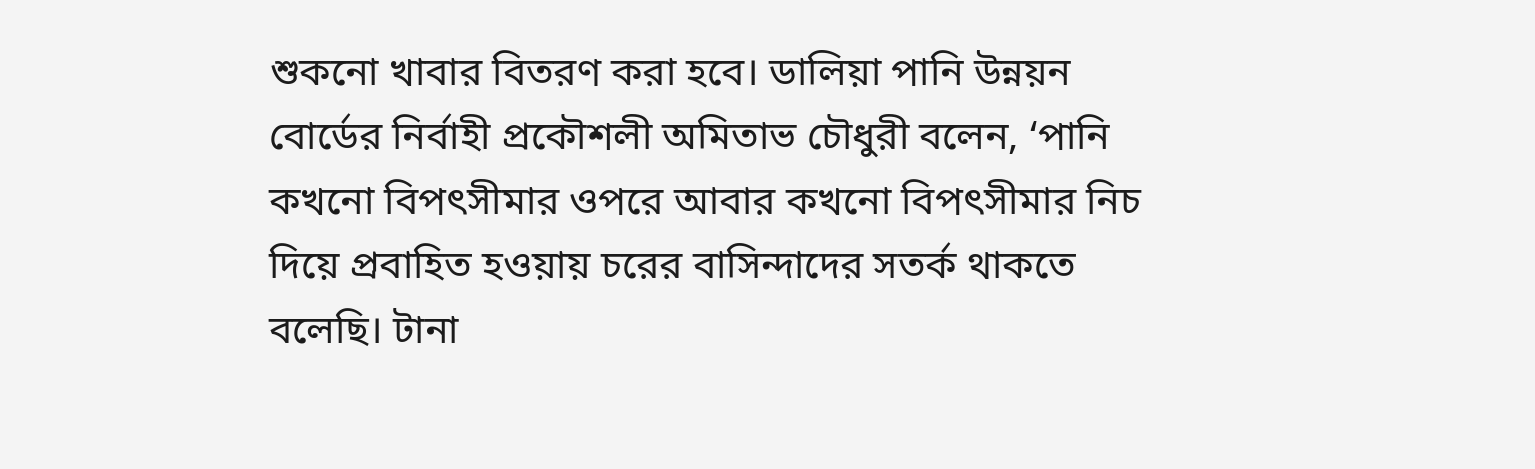শুকনো খাবার বিতরণ করা হবে। ডালিয়া পানি উন্নয়ন বোর্ডের নির্বাহী প্রকৌশলী অমিতাভ চৌধুরী বলেন, ‘পানি কখনো বিপৎসীমার ওপরে আবার কখনো বিপৎসীমার নিচ দিয়ে প্রবাহিত হওয়ায় চরের বাসিন্দাদের সতর্ক থাকতে বলেছি। টানা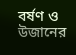বর্ষণ ও উজানের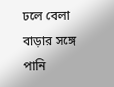ঢলে বেলা বাড়ার সঙ্গে পানি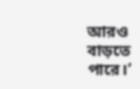আরও বাড়তে পারে।’